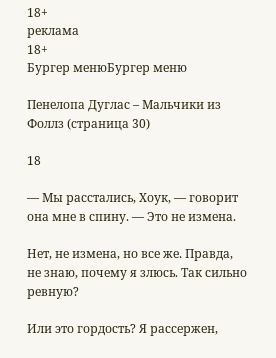18+
реклама
18+
Бургер менюБургер меню

Пенелопа Дуглас – Мальчики из Фоллз (страница 30)

18

— Мы расстались, Хоук, — говорит она мне в спину. — Это не измена.

Нет, не измена, но все же. Правда, не знаю, почему я злюсь. Так сильно ревную?

Или это гордость? Я рассержен,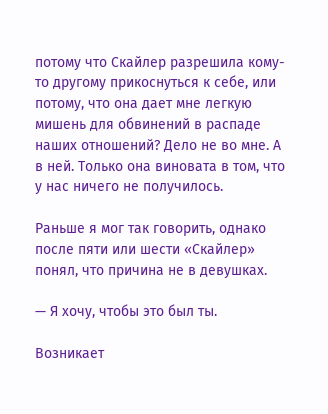потому что Скайлер разрешила кому-то другому прикоснуться к себе, или потому, что она дает мне легкую мишень для обвинений в распаде наших отношений? Дело не во мне. А в ней. Только она виновата в том, что у нас ничего не получилось.

Раньше я мог так говорить, однако после пяти или шести «Скайлер» понял, что причина не в девушках.

— Я хочу, чтобы это был ты.

Возникает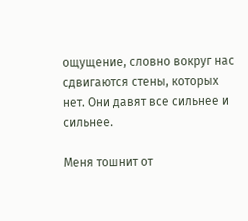ощущение, словно вокруг нас сдвигаются стены, которых нет. Они давят все сильнее и сильнее.

Меня тошнит от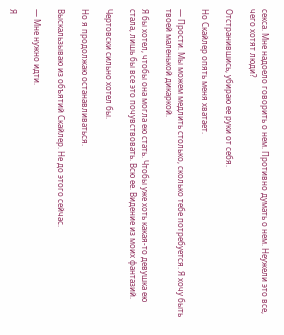секса. Мне надоело говорить о нем. Противно думать о нем. Неужели это все, чего хотят люди?

Отстранившись, убираю ее руки от себя.

Но Скайлер опять меня хватает.

— Прости. Мы можем медлить столько, сколько тебе потребуется. Я хочу быть твоей маленькой дикаркой.

Я бы хотел, чтобы она могла ею стать. Чтобы уже хоть какая-то девушка ею стала, лишь бы все это почувствовать. Всю ее. Видение из моих фантазий.

Чертовски сильно хотел бы.

Но я продолжаю останавливаться.

Выскальзываю из объятий Скайлер. Не до этого сейчас.

— Мне нужно идти.

Я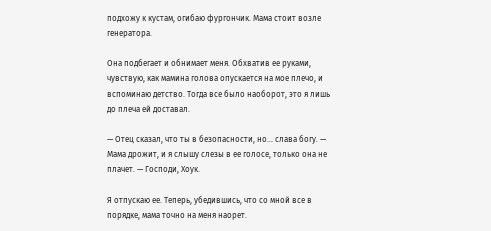подхожу к кустам, огибаю фургончик. Мама стоит возле генератора.

Она подбегает и обнимает меня. Обхватив ее руками, чувствую, как мамина голова опускается на мое плечо, и вспоминаю детство. Тогда все было наоборот, это я лишь до плеча ей доставал.

— Отец сказал, что ты в безопасности, но… слава богу. — Мама дрожит, и я слышу слезы в ее голосе, только она не плачет. — Господи, Хоук.

Я отпускаю ее. Теперь, убедившись, что со мной все в порядке, мама точно на меня наорет.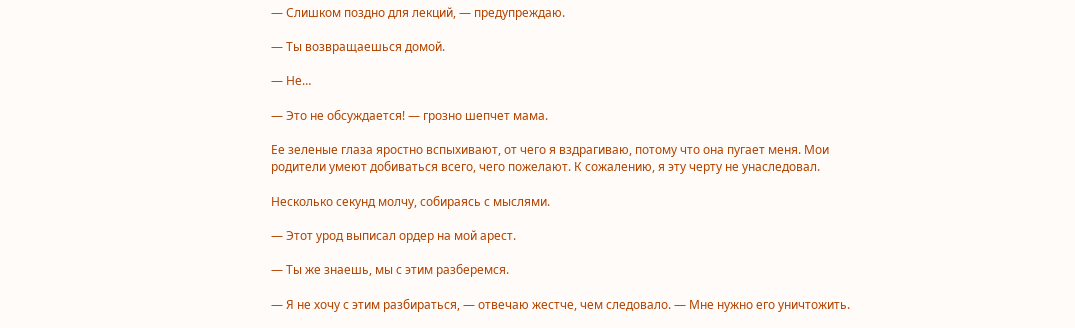— Слишком поздно для лекций, — предупреждаю.

— Ты возвращаешься домой.

— Не…

— Это не обсуждается! — грозно шепчет мама.

Ее зеленые глаза яростно вспыхивают, от чего я вздрагиваю, потому что она пугает меня. Мои родители умеют добиваться всего, чего пожелают. К сожалению, я эту черту не унаследовал.

Несколько секунд молчу, собираясь с мыслями.

— Этот урод выписал ордер на мой арест.

— Ты же знаешь, мы с этим разберемся.

— Я не хочу с этим разбираться, — отвечаю жестче, чем следовало. — Мне нужно его уничтожить.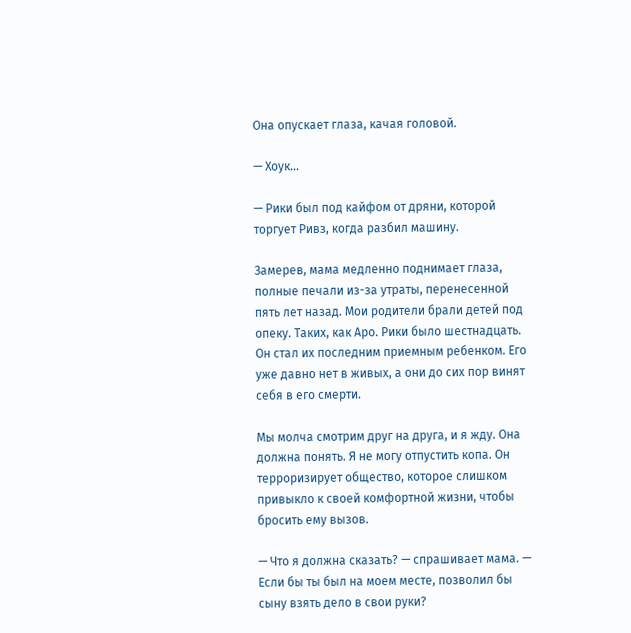Она опускает глаза, качая головой.

— Хоук…

— Рики был под кайфом от дряни, которой торгует Ривз, когда разбил машину.

Замерев, мама медленно поднимает глаза, полные печали из-за утраты, перенесенной пять лет назад. Мои родители брали детей под опеку. Таких, как Аро. Рики было шестнадцать. Он стал их последним приемным ребенком. Его уже давно нет в живых, а они до сих пор винят себя в его смерти.

Мы молча смотрим друг на друга, и я жду. Она должна понять. Я не могу отпустить копа. Он терроризирует общество, которое слишком привыкло к своей комфортной жизни, чтобы бросить ему вызов.

— Что я должна сказать? — спрашивает мама. — Если бы ты был на моем месте, позволил бы сыну взять дело в свои руки?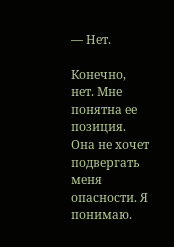— Нет.

Конечно, нет. Мне понятна ее позиция. Она не хочет подвергать меня опасности. Я понимаю.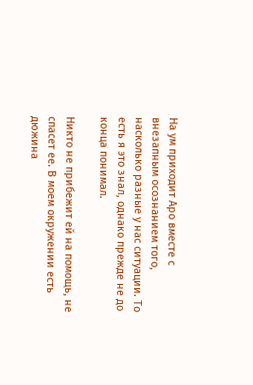На ум приходит Аро вместе с внезапным осознанием того, насколько разные у нас ситуации. То есть я это знал, однако прежде не до конца понимал.

Никто не прибежит ей на помощь, не спасет ее. В моем окружении есть дюжина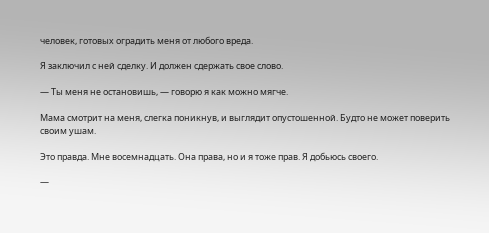человек, готовых оградить меня от любого вреда.

Я заключил с ней сделку. И должен сдержать свое слово.

— Ты меня не остановишь, — говорю я как можно мягче.

Мама смотрит на меня, слегка поникнув, и выглядит опустошенной. Будто не может поверить своим ушам.

Это правда. Мне восемнадцать. Она права, но и я тоже прав. Я добьюсь своего.

—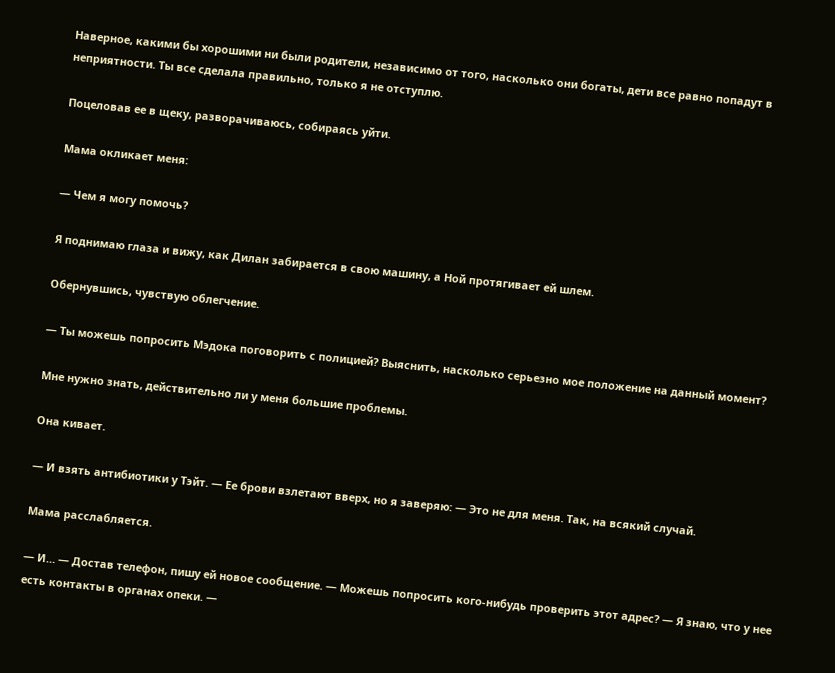Наверное, какими бы хорошими ни были родители, независимо от того, насколько они богаты, дети все равно попадут в неприятности. Ты все сделала правильно, только я не отступлю.

Поцеловав ее в щеку, разворачиваюсь, собираясь уйти.

Мама окликает меня:

— Чем я могу помочь?

Я поднимаю глаза и вижу, как Дилан забирается в свою машину, а Ной протягивает ей шлем.

Обернувшись, чувствую облегчение.

— Ты можешь попросить Мэдока поговорить с полицией? Выяснить, насколько серьезно мое положение на данный момент?

Мне нужно знать, действительно ли у меня большие проблемы.

Она кивает.

— И взять антибиотики у Тэйт. — Ее брови взлетают вверх, но я заверяю: — Это не для меня. Так, на всякий случай.

Мама расслабляется.

— И… — Достав телефон, пишу ей новое сообщение. — Можешь попросить кого-нибудь проверить этот адрес? — Я знаю, что у нее есть контакты в органах опеки. —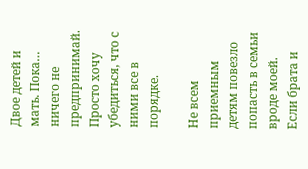Двое детей и мать. Пока… ничего не предпринимай. Просто хочу убедиться, что с ними все в порядке.

Не всем приемным детям повезло попасть в семьи вроде моей. Если брата и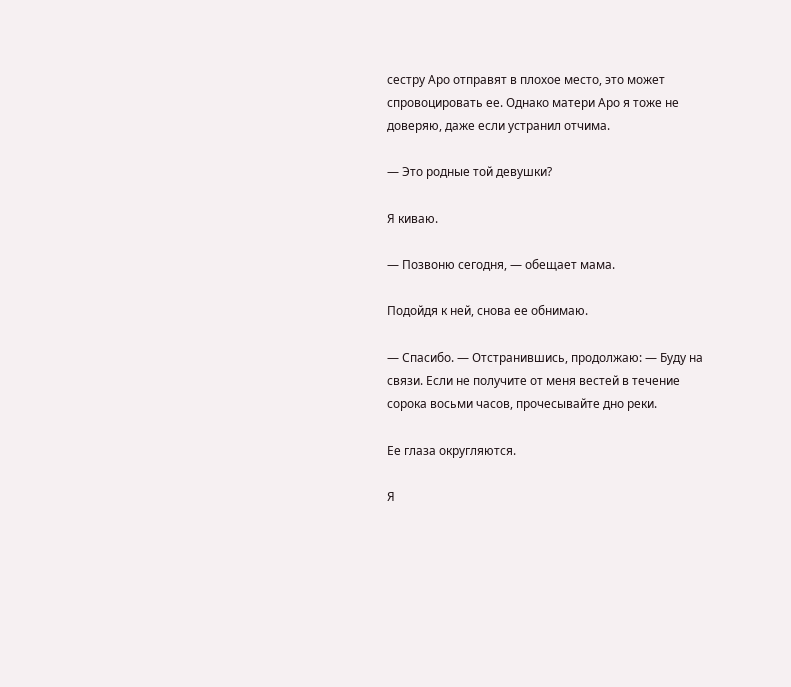сестру Аро отправят в плохое место, это может спровоцировать ее. Однако матери Аро я тоже не доверяю, даже если устранил отчима.

— Это родные той девушки?

Я киваю.

— Позвоню сегодня, — обещает мама.

Подойдя к ней, снова ее обнимаю.

— Спасибо. — Отстранившись, продолжаю: — Буду на связи. Если не получите от меня вестей в течение сорока восьми часов, прочесывайте дно реки.

Ее глаза округляются.

Я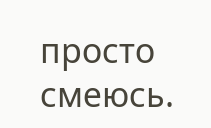просто смеюсь.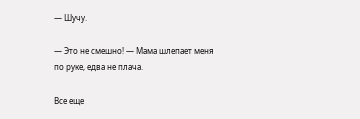— Шучу.

— Это не смешно! — Мама шлепает меня по руке, едва не плача.

Все еще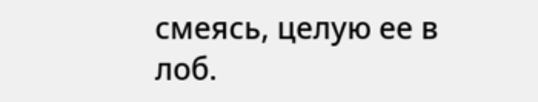смеясь, целую ее в лоб.